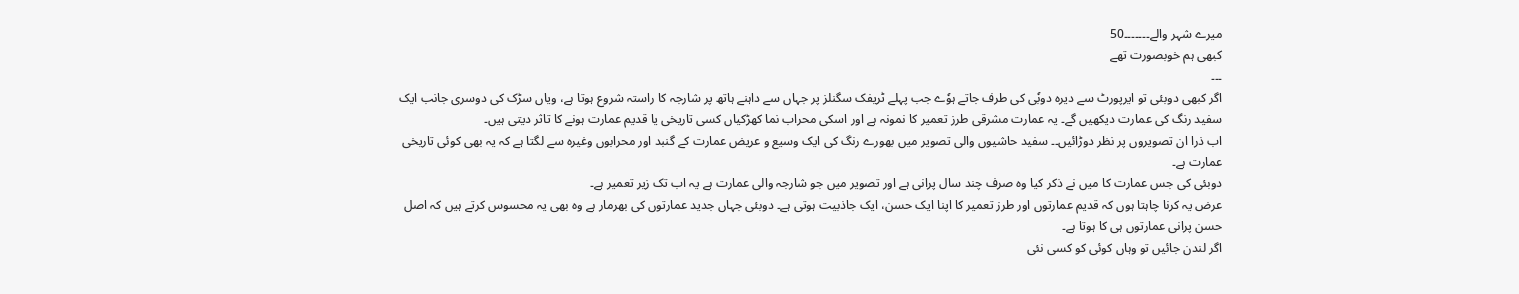میرے شہر والے۔۔۔۔۔۔۔50
کبھی ہم خوبصورت تھے
۔۔۔
اگر کبھی دوبئی تو ایرپورٹ سے دیرہ دوبٗی کی طرف جاتے ہوٗے جب پہلے ٹریفک سگنلز پر جہاں سے داہنے ہاتھ پر شارجہ کا راستہ شروع ہوتا ہے، ویاں سڑک کی دوسری جانب ایک سفید رنگ کی عمارت دیکھیں گے۔ یہ عمارت مشرقی طرز تعمیر کا نمونہ ہے اور اسکی محراب نما کھڑکیاں کسی تاریخی یا قدیم عمارت ہونے کا تاثر دیتی ہیں۔
اب ذرا ان تصویروں پر نظر دوڑائیں۔۔ سفید حاشیوں والی تصویر میں بھورے رنگ کی ایک وسیع و عریض عمارت کے گنبد اور محرابوں وغیرہ سے لگتا ہے کہ یہ بھی کوئی تاریخی عمارت ہے۔
دوبئی کی جس عمارت کا میں نے ذکر کیا وہ صرف چند سال پرانی ہے اور تصویر میں جو شارجہ والی عمارت ہے یہ اب تک زیر تعمیر ہے۔
عرض یہ کرنا چاہتا ہوں کہ قدیم عمارتوں اور طرز تعمیر کا اپنا ایک حسن، ایک جاذبیت ہوتی ہے۔ دوبئی جہاں جدید عمارتوں کی بھرمار ہے وہ بھی یہ محسوس کرتے ہیں کہ اصل حسن پرانی عمارتوں ہی کا ہوتا ہے۔
اگر لندن جائیں تو وہاں کوئی کو کسی نئی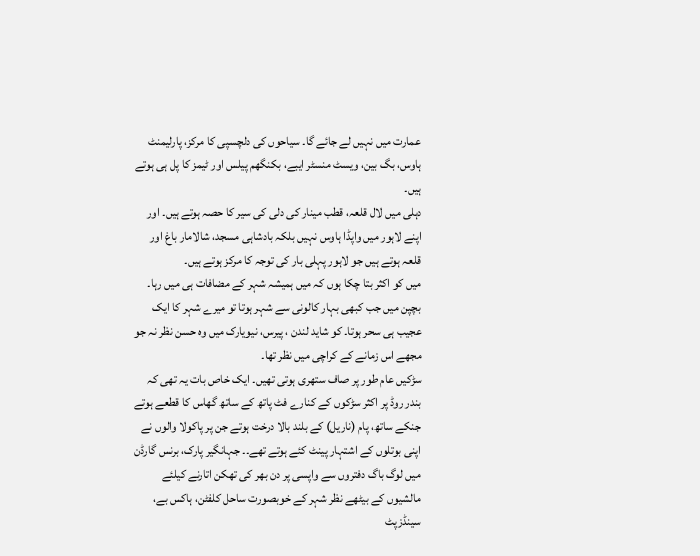عمارت میں نہیں لے جائے گا۔ سیاحوں کی دلچسپی کا مرکز، پارلیمنٹ ہاوس، بگ بین، ویسٹ منسٹر ایبے، بکنگھم پیلس اور ٹیمز کا پل ہی ہوتے ہیں۔
دہلی میں لال قلعہ، قطب مینار کی دلی کی سیر کا حصہ ہوتے ہیں۔ اور اپنے لاہور میں واپڈا ہاوس نہیں بلکہ بادشاہی مسجد، شالامار باغ اور قلعہ ہوتے ہیں جو لاہور پہلی بار کی توجہ کا مرکز ہوتے ہیں۔
میں کو اکثر بتا چکا ہوں کہ میں ہمیشہ شہر کے مضافات ہی میں رہا۔ بچپن میں جب کبھی بہار کالونی سے شہر ہوتا تو میرے شہر کا ایک عجیب ہی سحر ہوتا۔ کو شاید لندن ، پیرس، نیویارک میں وہ حسن نظر نہ جو مجھے اس زمانے کے کراچی میں نظر تھا۔
سڑکیں عام طور پر صاف ستھری ہوتی تھیں۔ ایک خاص بات یہ تھی کہ بندر روڈ پر اکثر سڑکوں کے کنارے فٹ پاتھ کے ساتھ گھاس کا قطعے ہوتے جنکے ساتھ، پام (ناریل) کے بلند بالا درخت ہوتے جن پر پاکولا والوں نے اپنی بوتلوں کے اشتہار پینٹ کئے ہوتے تھے۔۔ جہانگیر پارک، برنس گارڈن میں لوگ باگ دفتروں سے واپسی پر دن بھر کی تھکن اتارنے کیلئے مالشیوں کے بیٹھے نظر شہر کے خوبصورت ساحل کلفٹن، ہاکس بے، سینڈزپٹ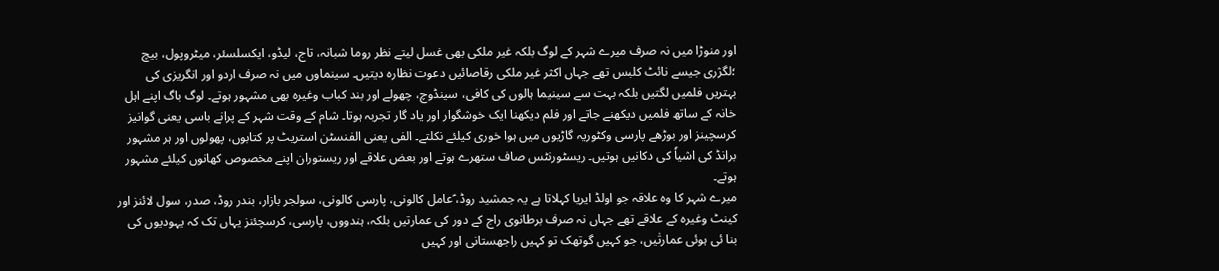اور منوڑا میں نہ صرف میرے شہر کے لوگ بلکہ غیر ملکی بھی غسل لیتے نظر روما شبانہ، تاج، لیڈو، ایکسلسئر، میٹروپول، بیچ ؛لگژری جیسے نائٹ کلبس تھے جہاں اکثر غیر ملکی رقاصائیں دعوت نظارہ دیتیں۔ سینماوں میں نہ صرف اردو اور انگریزی کی بہتریں فلمیں لگتیں بلکہ بہت سے سینیما ہالوں کی کافی، سینڈوچ، چھولے اور بند کباب وغیرہ بھی مشہور ہوتے۔ لوگ باگ اپنے اہل خانہ کے ساتھ فلمیں دیکھنے جاتے اور فلم دیکھنا ایک خوشگوار اور یاد گار تجربہ ہوتا۔ شام کے وقت شہر کے پرانے باسی یعنی گوانیز کرسچینز اور بوڑھے پارسی وکٹوریہ گاڑیوں میں ہوا خوری کیلئے نکلتے۔ الفی یعنی الفنسٹن استریٹ پر کتابوں، پھولوں اور ہر مشہور برانڈ کی اشیاٗ کی دکانیں ہوتیں۔ ریسٹورنٹس صاف ستھرے ہوتے اور بعض علاقے اور ریستوران اپنے مخصوص کھانوں کیلئے مشہور ہوتے۔
میرے شہر کا وہ علاقہ جو اولڈ ایریا کہلاتا ہے یہ جمشید روڈ، ؑعامل کالونی، پارسی کالونی، سولجر بازار، بندر روڈ، صدر، سول لائنز اور کینٹ وغیرہ کے علاقے تھے جہاں نہ صرف برطانوی راج کے دور کی عمارتیں بلکہ، ہندووں، پارسی، کرسچئنز یہاں تک کہ یہودیوں کی بنا ئی ہوئی عمارتٰیں، جو کہیں گوتھک تو کہیں راجھستانی اور کہیں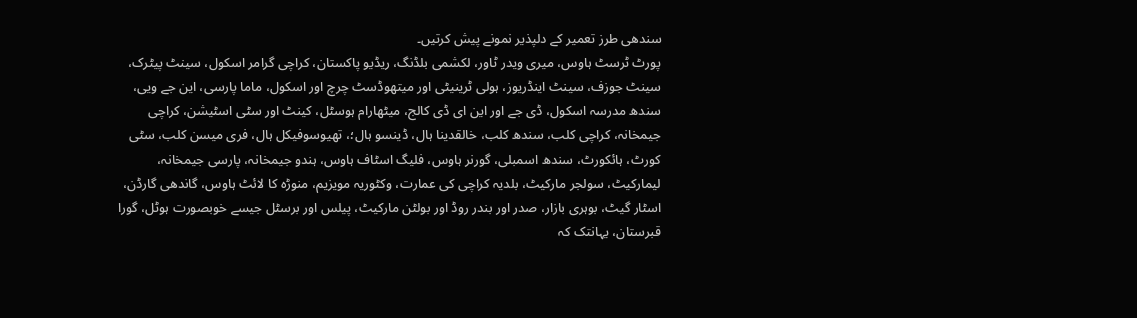سندھی طرز تعمیر کے دلپذیر نمونے پیش کرتیں۔
پورٹ ٹرسٹ ہاوس، میری ویدر ٹاور، لکشمی بلڈنگ، ریڈیو پاکستان، کراچی گرامر اسکول، سینٹ پیٹرک، سینٹ جوزف، سینٹ اینڈریوز، ہولی ٹرینیٹی اور میتھوڈسٹ چرچ اور اسکول، ماما پارسی، این جے ویی، سندھ مدرسہ اسکول، ڈی جے اور این ای ڈی کالج، میٹھارام ہوسٹل، کینٹ اور سٹی اسٹیشن، کراچی جیمخانہ، کراچی کلب، سندھ کلب، خالقدینا ہال، ڈینسو ہال؛، تھیوسوفیکل ہال، فری میسن کلب، سٹی کورٹ، ہائکورٹ، سندھ اسمبلی، گورنر ہاوس، فلیگ اسٹاف ہاوس، ہندو جیمخانہ، پارسی جیمخانہ، لیمارکیٹ، سولجر مارکیٹ، بلدیہ کراچی کی عمارت، وکٹوریہ مویزیم، منوڑہ کا لائٹ ہاوس، گاندھی گارڈن، اسٹار گیٹ، بوہری بازار، صدر اور بندر روڈ اور بولٹن مارکیٹ، پیلس اور برسٹل جیسے خوبصورت ہوٹل، گورا قبرستان، یہانتک کہ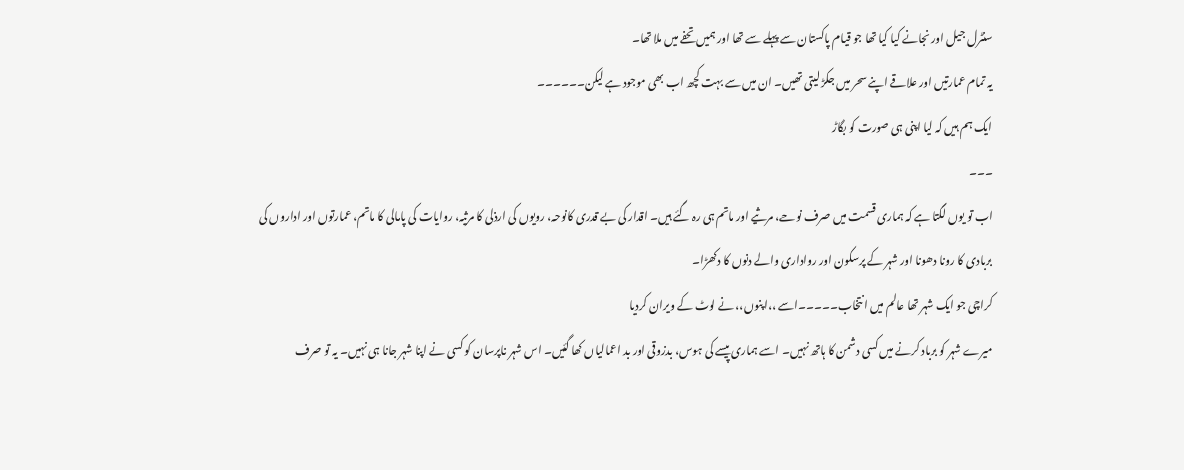سنٹرل جیل اور نجانے کیا کیا تھا جو قیام پاکستان سے پہلے سے تھا اور ہمیں تحفے میں ملا تھا۔
یہ تمام عمارتیں اور علاقے اپنے سحر میں جکڑ لیتی تھیں۔ ان میں سے بہت کچھ اب بھی موجود ہے لیکن۔۔۔۔۔۔
ایک ہم ہیں کہ لیا اپنی ہی صورت کو بگاڑ
۔۔۔
اب تو یوں لگتا ہے کہ ہماری قسمت میں صرف نوحے، مرثیے اور ماتم ہی رہ گئے ہیں۔ اقدار کی بے قدری کانوحہ، رویوں کی ارذلی کا مرثیہ، روایات کی پامالی کا ماتم، عمارتوں اور اداروں کی بربادی کا رونا دھونا اور شہر کے پرسکون اور رواداری والے دنوں کا دکھڑا۔
کراچی جو ایک شہر تھا عالم میں انتخاب۔۔۔۔۔اسے ،،اپنوں،، نے لوٹ کے ویران کردیا
میرے شہر کو برباد کرنے میں کسی دشمن کا ہاتھ نہیں۔ اسے ہماری پیسے کی ہوس، بدزوقی اور بد اعمالیاں کھا گئیں۔ اس شہر ناپرسان کو کسی نے اپنا شہر جانا ہی نہیں۔ یہ تو صرف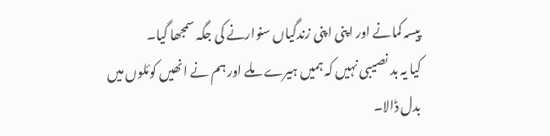پیسہ کمانے اور اپنی اپنی زندگیاں سنوارنے کی جگہ سمجھا گیا۔
کیا یہ بد نصیبی نہیں کہ ہمیں ہیرے ملے اور ہم نے انھیں کوئلوں میں بدل ڈالا۔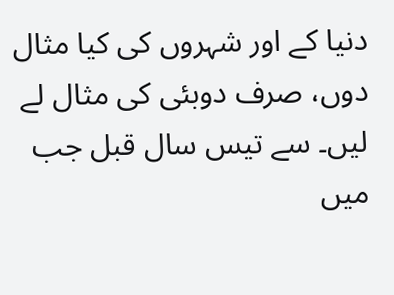دنیا کے اور شہروں کی کیا مثال دوں، صرف دوبئی کی مثال لے لیں۔ سے تیس سال قبل جب میں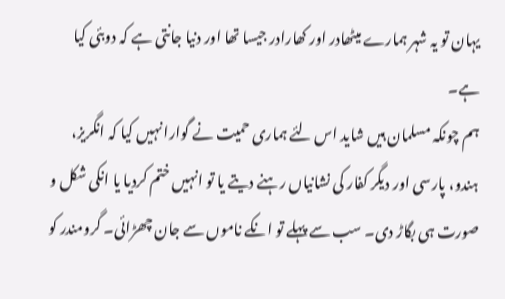یہان تو یہ شہر ہمارے میٹھادر اور کھارادر جیسا تھا اور دنیا جانتی ہے کہ دوبئی کیا ہے۔
ہم چونکہ مسلمان ہیں شاید اس لئے ہماری حمیت نے گوارا نہیں کیا کہ انگریز، ہندو، پارسی اور دیگر کفار کی نشانیاں رہنے دیتے یا تو انہیں ختم کردیا یا انکی شکل و صورت ہی بگاڑ دی۔ سب سے پہلے تو انکے ناموں سے جان چھڑائی۔ گرومندر کو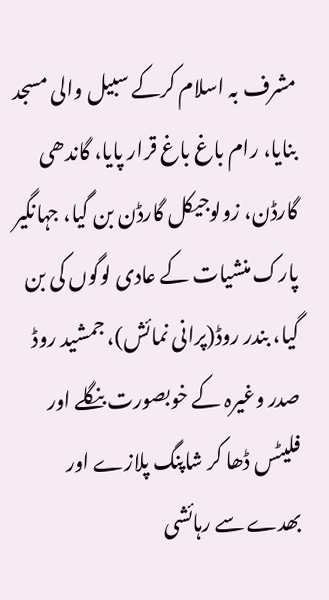مشرف بہ اسلام کرکے سبیل والی مسجد بنایا، رام باغ باغ قرار پایا، گاندھی گارڈن، زولوجیکل گارڈن بن گیا، جہانگیر پارک منشیات کے عادی لوگوں کی بن گیا، بندر روڈ(پرانی نمائش)، جمشید روڈ صدر وغیرہ کے خوبصورت بنگلے اور فلیٹس ڈھا کر شاپنگ پلازے اور بھدے سے رہائشی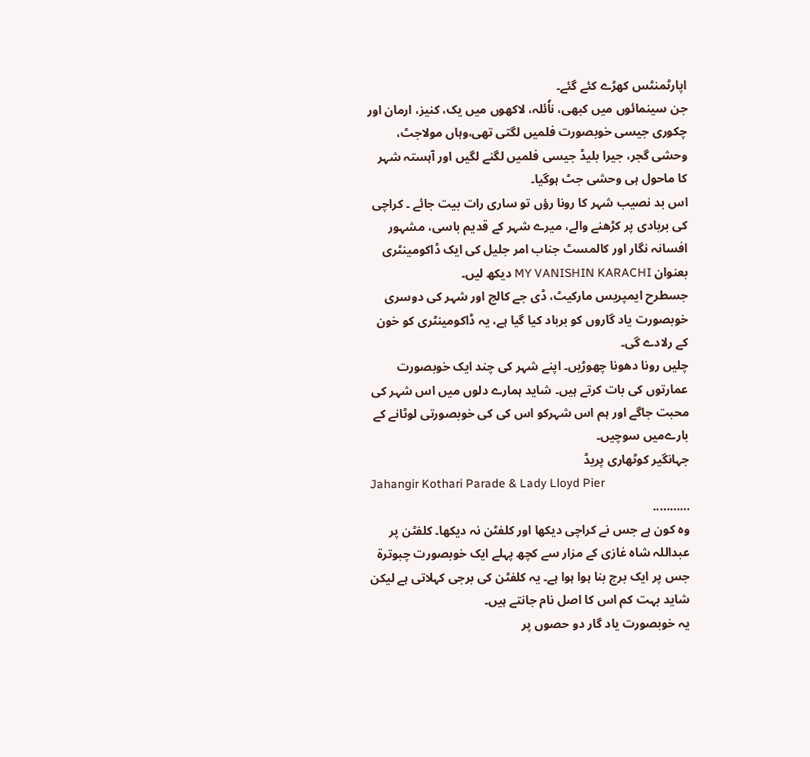اپارٹمنٹس کھڑے کئے گئے۔
جن سینمائوں میں کبھی، ناٗئلہ، لاکھوں میں یک، کنیز، ارمان اور چکوری جیسی خوبصورت فلمیں لگتی تھی،وہاں مولاجٹ، وحشی گجر، جیرا بلیڈ جیسی فلمیں لگنے لگیں اور آہستہ شہر کا ماحول ہی وحشی جٹ ہوگیا۔
اس بد نصیب شہر کا رونا رؤں تو ساری رات بیت جائے ۔ کراچی کی بربادی پر کڑھنے والے، میرے شہر کے قدیم باسی، مشہور افسانہ نگار اور کالمسٹ جناب امر جلیل کی ایک ڈاکومینٹری بعنوان MY VANISHIN KARACHI دیکھ لیں۔
جسطرح ایمپریس مارکیٹ، ڈی جے کالج اور شہر کی دوسری خوبصورت یاد گاروں کو برباد کیا گیا ہے، یہ ڈاکومینٹری کو خون کے رلادے گی۔
چلیں رونا دھونا چھوڑیں۔ اپنے شہر کی چند ایک خوبصورت عمارتوں کی بات کرتے ہیں۔ شاید ہمارے دلوں میں اس شہر کی محبت جاگے اور ہم اس شہرکو اس کی کی خوبصورتی لوٹانے کے بارےمیں سوچیں۔
جہانگیر کوٹھاری پریڈ
Jahangir Kothari Parade & Lady Lloyd Pier
………..
وہ کون ہے جس نے کراچی دیکھا اور کلفٹن نہ دیکھا۔ کلفٹن پر عبداللہ شاہ غازی کے مزار سے کچھ پہلے ایک خوبصورت چبوترۃ جس پر ایک برج بنا ہوا ہوا ہے۔ یہ کلفٹن کی برجی کہلاتی ہے لیکن شاید بہت کم اس کا اصل نام جانتے ہیں۔
یہ خوبصورت یاد گار دو حصوں پر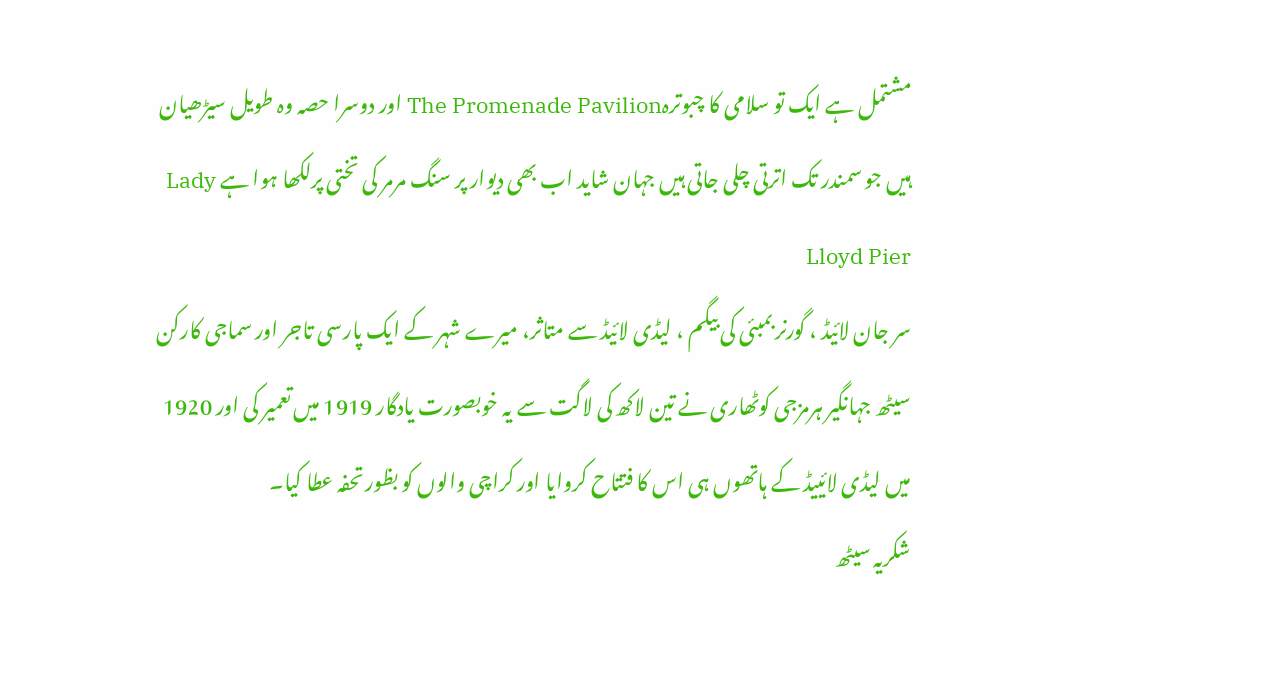مشتمل ہے ایک تو سلامی کا چبوترہThe Promenade Pavilion اور دوسرا حصہ وہ طویل سیڑھیان ہیں جو سمندر تک اترتی چلی جاتی ہیں جہان شاید اب بھی دیوار پر سنگ مرمر کی تختی پرلکھا ہوا ہے Lady Lloyd Pier
سر جان لائیڈ ، گورنر بمبئی کی بیگم ، لیڈی لائیڈ سے متاثر، میرے شہر کے ایک پارسی تاجر اور سماجی کارکن سیٹھ جہانگیر ہرمزجی کوٹھاری نے تین لاکھ کی لاگت سے یہ خوبصورت یادگار 1919 میں تعمیر کی اور 1920 میں لیڈی لائییڈ کے ہاتھوں ہی اس کا فتتاح کروایا اور کراچی والوں کو بظور تحفہ عطا کیا۔
شکریہ سیٹھ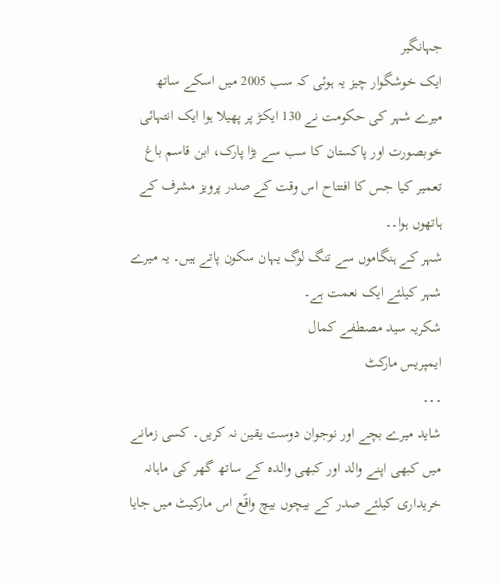جہانگیر
ایک خوشگوار چیز یہ ہوئی کہ سب 2005 میں اسکے ساتھ میرے شہر کی حکومت نے 130 ایکڑ پر پھیلا ہوا ایک انتہائی خوبصورت اور پاکستان کا سب سے بڑا پارک، ابن قاسم باغ تعمیر کیا جس کا افتتاح اس وقت کے صدر پرویز مشرف کے ہاتھوں ہوا۔۔
شہر کے ہنگاموں سے تنگ لوگ یہان سکون پاتے ہیں۔ یہ میرے شہر کیلئے ایک نعمت ہے۔
شکریہ سید مصطفے کمال
ایمپریس مارکٹ
۔۔۔
شاید میرے بچے اور نوجوان دوست یقین نہ کریں۔ کسی زمانے میں کبھی اپنے والد اور کبھی والدہ کے ساتھ گھر کی ماہانہ خریداری کیلئے صدر کے بیچوں بیچ واقؑع اس مارکیٹ میں جایا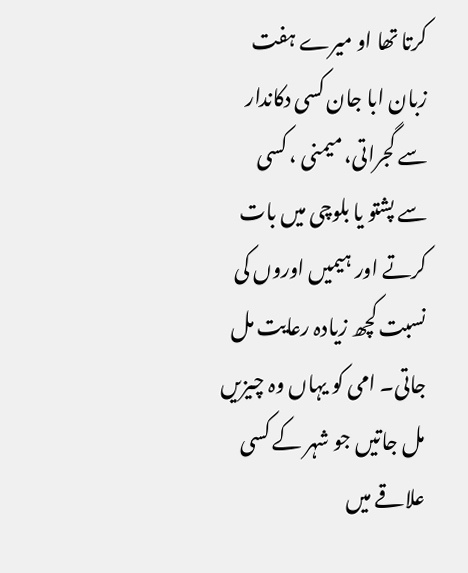کرتا تھا او میرے ہفت زبان ابا جان کسی دکاندار سے گجراتی، میمنی ، کسی سے پشتو یا بلوچی میں بات کرتے اور ہیمیں اوروں کی نسبت کچھ زیادہ رعایت مل جاتی۔ امی کو یہاں وہ چیزیں مل جاتیں جو شہر کے کسی علاقے میں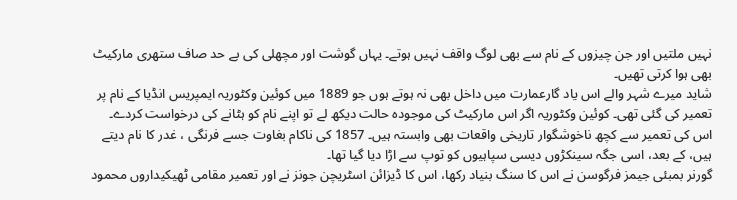نہیں ملتیں اور جن چیزوں کے نام سے بھی لوگ واقف نہیں ہوتے۔ یہاں گوشت اور مچھلی کی بے حد صاف ستھری مارکیٹ بھی ہوا کرتی تھیں۔
شاید میرے شہر والے اس یاد گارعمارت میں داخل بھی نہ ہوتے ہوں جو 1889 میں کوئین وکٹوریہ ایمپریس انڈیا کے نام پر تعمیر کی گئی تھی۔ کوئین وکٹوریہ اگر اس مارکیٹ کی موجودہ حالت دیکھ لے تو اپنے نام کو ہٹانے کی درخواست کردے۔
اس کی تعمیر سے کچھ ناخوشگوار تاریخی واقعات بھی وابستہ ہیں۔ 1857 کی ناکام بغاوت جسے فرنگی ، غدر کا نام دیتے ہیں، کے بعد، اسی جگہ سینکڑوں دیسی سپاہیوں کو توپ سے اڑا دیا گیا تھا۔
گورنر بمبئی جیمز فرگوسن نے اس کا سنگ بنیاد رکھا، اس کا ڈیزائن اسٹریچن جونز نے اور تعمیر مقامی ٹھیکیداروں محمود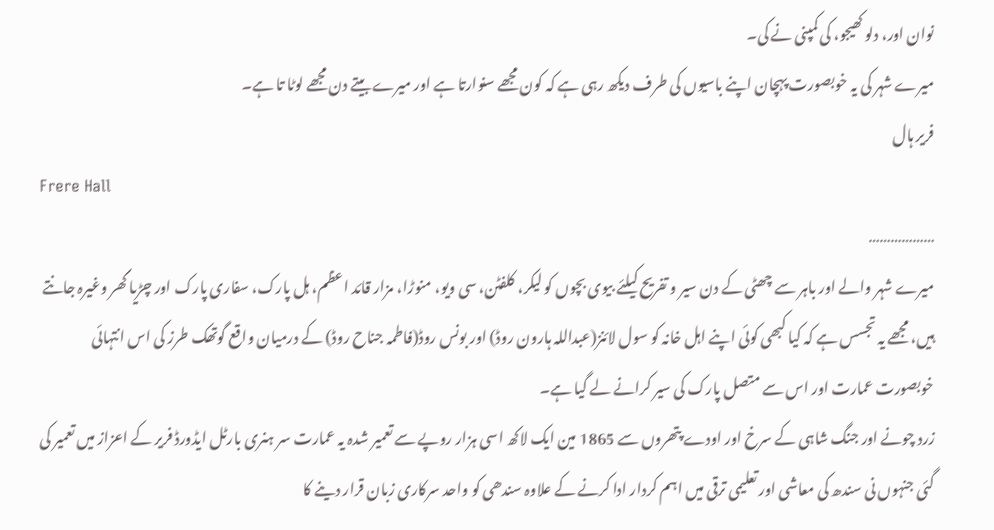نوان اور، دلو کھیجو، کی کمپنی نے کی۔
میرے شہر کی یہ خوبصورت پہچان اپنے باسیوں کی طرف دیکھ رہی ہے کہ کون مجھے سنوارتا ہے اور میرے بیتے دن مجھے لوٹا تا ہے۔
فریر ہال
Frere Hall
………………
میرے شہر والے اور باہر سے چھٹی کے دن سیر و تفریح کیلئے بیوی بچوں کو لیکر، کلفٹن، سی ویو، منوڑا، مزار قائد اعظم، ہل پارک، سفاری پارک اور چڑیا گھر وغیرہ جانتے ہیں، مجھے یہ تجسس ہے کہ کیا کبھی کوئی اپنے اہل خانہ کو سول لائنز(عبداللہ ہارون روڈ) اور بونس روڈ(فاطمہ جناح روڈ) کے درمیان واقع گوتھک طرز کی اس انتہائی خوبصورت عمارت اور اس سے متصل پارک کی سیر کرانے لے گیا ہے۔
زرد چونے اور جنگ شاہی کے سرخ اور اودے پتھروں سے 1865 مین ایک لاکھ اسی ہزار روپے سے تعمیر شدہ یہ عمارت سر ہنری بارٹل ایڈورڈ فریر کے اعزاز میں تعمیر کی گئی جنہوں نی سندھ کی معاشی اور تعلیمی ترقی میں اہم کردار ادا کرنے کے علاوہ سندھی کو واحد سرکاری زبان قرار دینے کا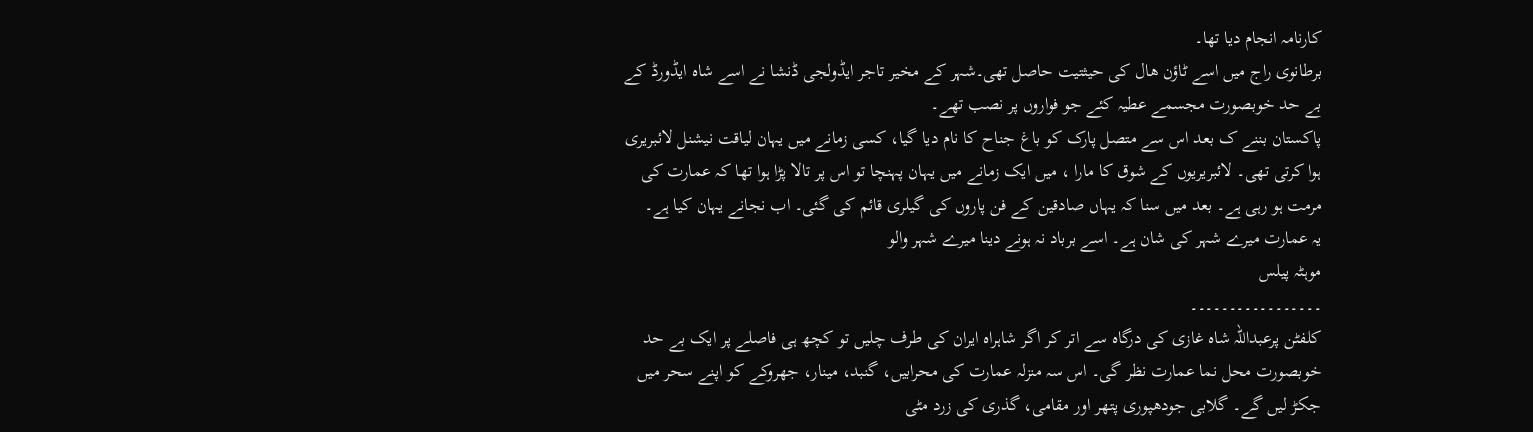کارنامہ انجام دیا تھا۔
برطانوی راج میں اسے ٹاؤن ھال کی حیثتیت حاصل تھی۔شہر کے مخیر تاجر ایڈولجی ڈنشا نے اسے شاہ ایڈورڈ کے بے حد خوبصورت مجسمے عطیہ کئے جو فواروں پر نصب تھے۔
پاکستان بننے ک بعد اس سے متصل پارک کو باغ جناح کا نام دیا گیا، کسی زمانے میں یہان لیاقت نیشنل لائبریری ہوا کرتی تھی۔ لائبریریوں کے شوق کا مارا ، میں ایک زمانے میں یہان پہنچا تو اس پر تالا پڑا ہوا تھا کہ عمارت کی مرمت ہو رہی ہے۔ بعد میں سنا کہ یہاں صادقین کے فن پاروں کی گیلری قائم کی گئی۔ اب نجانے یہان کیا ہے۔
یہ عمارت میرے شہر کی شان ہے۔ اسے برباد نہ ہونے دینا میرے شہر والو
موہٹہ پیلس
۔۔۔۔۔۔۔۔۔۔۔۔۔۔۔۔۔
کلفٹن پرعبداللہ شاہ غازی کی درگاہ سے اتر کر اگر شاہراہ ایران کی طرف چلیں تو کچھ ہی فاصلے پر ایک بے حد خوبصورت محل نما عمارت نظر گی۔ اس سہ منزلہ عمارت کی محرابیں، گنبد، مینار، جھروکے کو اپنے سحر میں جکڑ لیں گے۔ گلابی جودھپوری پتھر اور مقامی، گذری کی زرد مٹی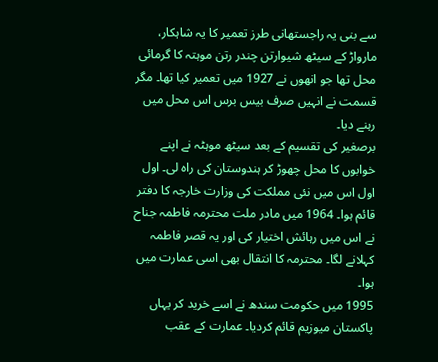سے بنی یہ راجستھانی طرز تعمیر کا یہ شاہکار، مارواڑ کے سیٹھ شیوارتن چندر رتن موہتہ کا گرمائی محل تھا جو انھوں نے 1927 میں تعمیر کیا تھا۔ مگر قسمت نے انہیں صرف بیس برس اس محل میں رہنے دیا۔
برصغیر کی تقسیم کے بعد سیٹھ موہٹہ نے اپنے خوابوں کا محل چھوڑ کر ہندوستان کی راہ لی۔ اول اول اس میں نئی مملکت کی وزارت خارجہ کا دفتر قائم ہوا۔ 1964 میں مادر ملت محترمہ فاطمہ جناح نے اس میں رہائش اختیار کی اور یہ قصر فاطمہ کہلانے لگا۔ محترمہ کا انتقال بھی اسی عمارت میں ہوا۔
1995 میں حکومت سندھ نے اسے خرید کر یہاں پاکستان میوزیم قائم کردیا۔ عمارت کے عقب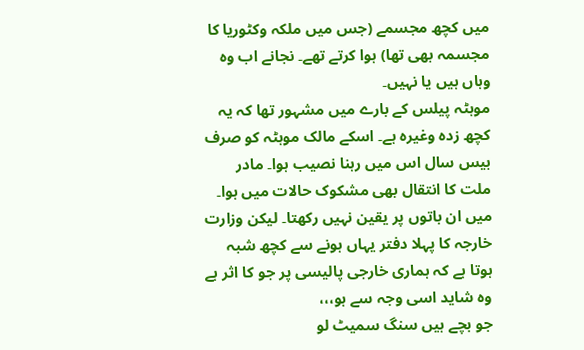میں کچھ مجسمے (جس میں ملکہ وکٹوریا کا مجسمہ بھی تھا) ہوا کرتے تھے۔ نجانے اب وہ وہاں ہیں یا نہیں۔
موہٹہ پیلس کے بارے میں مشہور تھا کہ یہ کچھ زدہ وغیرہ ہے۔ اسکے مالک موہٹہ کو صرف بیس سال اس میں رہنا نصیب ہوا۔ مادر ملت کا انتقال بھی مشکوک حالات میں ہوا۔
میں ان باتوں پر یقین نہیں رکھتا۔ لیکن وزارت خارجہ کا پہلا دفتر یہاں ہونے سے کچھ شبہ ہوتا ہے کہ ہماری خارجی پالیسی پر جو کا اثر ہے وہ شاید اسی وجہ سے ہو،،،
جو بچے ہیں سنگ سمیٹ لو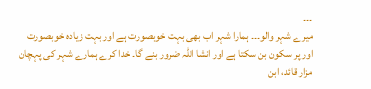۔۔۔
میرے شہر والو۔۔۔ ہمارا شہر اب بھی بہت خوبصورت ہے اور بہت زیادہ خوبصورت اور پر سکون بن سکتا ہے اور انشا اللہ ضرور بنے گا۔ خدا کرے ہمارے شہر کی پہچان مزار قائد، ابن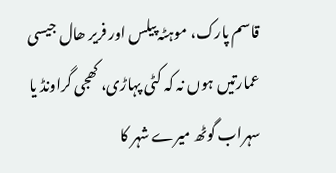قاسم پارک، موہٹہ پیلس اور فریر ھال جیسی عمارتیں ہوں نہ کہ کٹی پہاڑی، کھجی گراونڈ یا سہراب گوٹھ میرے شہر کا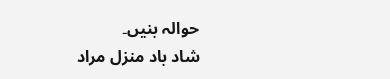حوالہ بنیں۔
شاد باد منزل مراد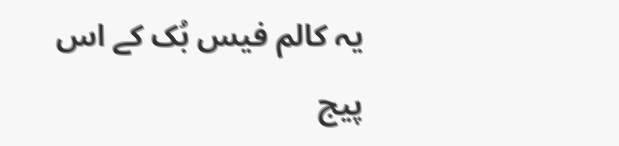یہ کالم فیس بُک کے اس پیج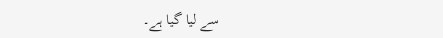سے لیا گیا ہے۔